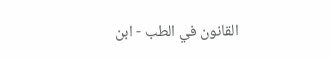القانون في الطب - ابن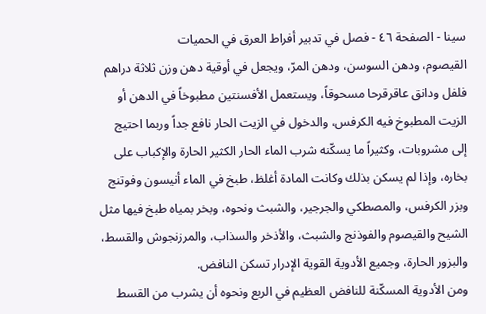سينا - الصفحة ٤٦ - فصل في تدبير أفراط العرق في الحميات
القيصوم، ودهن السوسن، ودهن المرّ، ويجعل في أوقية دهن وزن ثلاثة دراهم فلفل ودانق عاقرقرحا مسحوقاً، ويستعمل الأفسنتين مطبوخاً في الدهن أو الزيت المطبوخ فيه الكرفس، والدخول في الزيت الحار نافع جداً وربما احتيج إلى مشروبات، وكثيراً ما يسكّنه شرب الماء الحار الكثير الحارة والإكباب على بخاره، وإذا لم يسكن بذلك وكانت المادة أغلظ، طبخ في الماء أنيسون وفوتنج وبزر الكرفس، والمصطكي والجرجير، والشبث ونحوه، وبخر بمياه طبخ فيها مثل الشيح والقيصوم والفوذنج والشبث، والأذخر والسذاب، والمرزنجوش والقسط، والبزور الحارة، وجميع الأدوية القوية الإدرار تسكن النافض.
ومن الأدوية المسكّنة للنافض العظيم في الربع ونحوه أن يشرب من القسط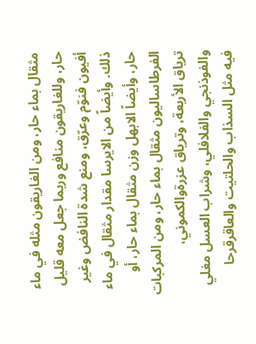مثقال بماء حار، ومن الغاريقون مثله في ماء حار، وللغاريقون منافع وربما جعل معه قليل أفيون فنوّم وعرّق، ومنع شدة النافض وغير ذلك. وأيضاً من الايرسا مقدار مثقال في ماء حار، وأيضاً الابهل وزن مثقال بماء حار، أو الفرطاساليون مثقال بماء حار، ومن المركبات ترياق الأربعة، وترياق عزرةوالكموني، والفوذنجي والفلافلي، وشراب العسل مغلي فيه مثل السذاب والحلتيت والعاقرقرحا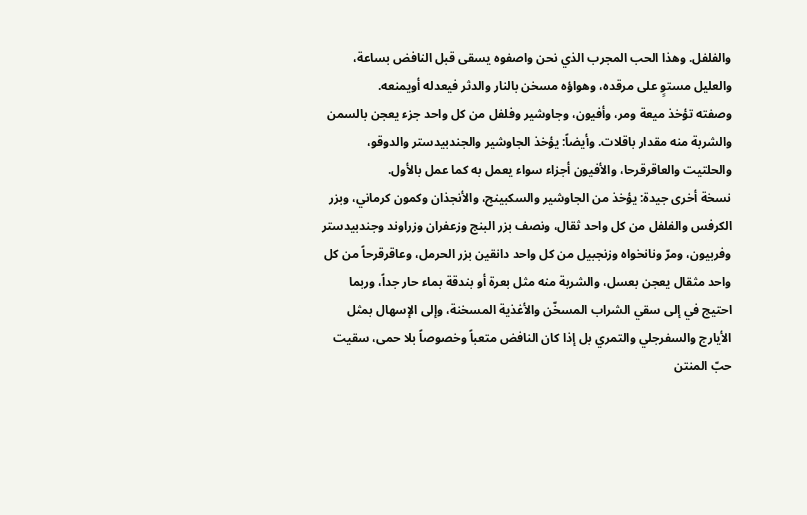والفلفل. وهذا الحب المجرب الذي نحن واصفوه يسقى قبل النافض بساعة، والعليل مستوٍ على مرقده، وهواؤه مسخن بالنار والدثر فيعدله أويمنعه.
وصفته تؤخذ ميعة ومر، وأفيون، وجاوشير وفلفل من كل واحد جزء يعجن بالسمن والشربة منه مقدار باقلات. وأيضاً: يؤخذ الجاوشير والجندبيدستر والدوقو، والحلتيت والعاقرقرحا، والأفيون أجزاء سواء يعمل به كما عمل بالأول.
نسخة أخرى جيدة: يؤخذ من الجاوشير والسكبينج، والأنجذان وكمون كرماني، وبزر الكرفس والفلفل من كل واحد ثقال، ونصف بزر البنج وزعفران وزراوند وجندبيدستر وفربيون، ومرّ ونانخواه وزنجبيل من كل واحد دانقين بزر الحرمل، وعاقرقرحاً من كل واحد مثقال يعجن بعسل، والشربة منه مثل بعرة أو بندقة بماء حار جداً، وربما احتيج في إلى سقي الشراب المسخّن والأغذية المسخنة، وإلى الإسهال بمثل الأيارج والسفرجلي والتمري بل إذا كان النافض متعباً وخصوصاً بلا حمى، سقيت حبّ المنتن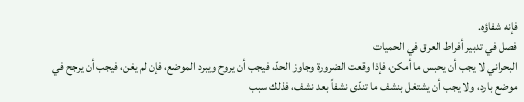فإنه شفاؤه.
فصل في تدبير أفراط العرق في الحميات
البحراني لا يجب أن يحبس ما أمكن، فإذا وقعت الضرورة وجاوز الحدّ، فيجب أن يروح ويبرد الموضع، فإن لم يغن، فيجب أن يرجح في موضع بارد، ولا يجب أن يشتغل بنشف ما تندّى نشفاً بعد نشف، فذلك سبب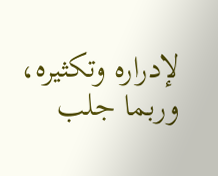لإدراره وتكثيره، وربما جلب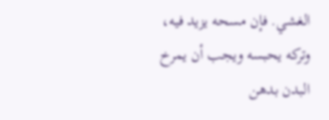الغشي. فإن مسحه يزيد فيه، وتركه يحبسه ويجب أن يمرخ البدن بدهن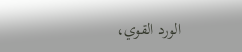الورد القوي،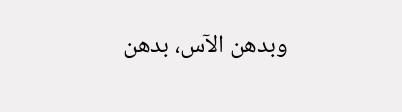وبدهن الآس، بدهن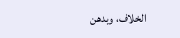الخلاف، وبدهن